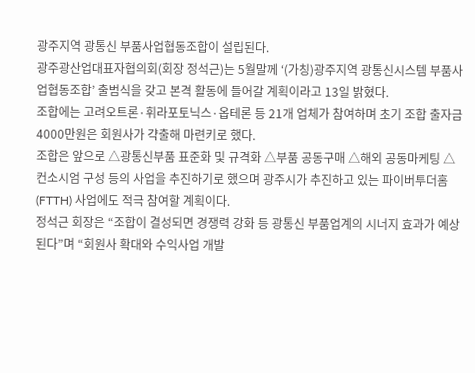광주지역 광통신 부품사업협동조합이 설립된다.
광주광산업대표자협의회(회장 정석근)는 5월말께 ‘(가칭)광주지역 광통신시스템 부품사업협동조합’ 출범식을 갖고 본격 활동에 들어갈 계획이라고 13일 밝혔다.
조합에는 고려오트론·휘라포토닉스·옵테론 등 21개 업체가 참여하며 초기 조합 출자금 4000만원은 회원사가 갹출해 마련키로 했다.
조합은 앞으로 △광통신부품 표준화 및 규격화 △부품 공동구매 △해외 공동마케팅 △컨소시엄 구성 등의 사업을 추진하기로 했으며 광주시가 추진하고 있는 파이버투더홈(FTTH) 사업에도 적극 참여할 계획이다.
정석근 회장은 “조합이 결성되면 경쟁력 강화 등 광통신 부품업계의 시너지 효과가 예상된다”며 “회원사 확대와 수익사업 개발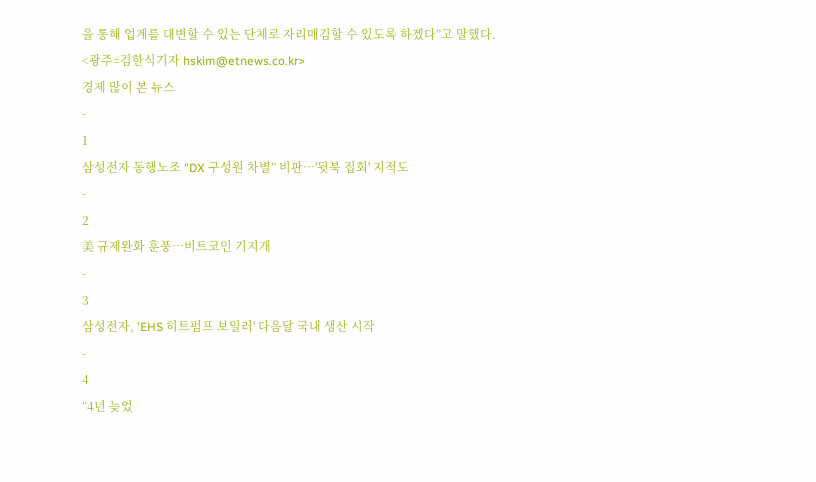을 통해 업계를 대변할 수 있는 단체로 자리매김할 수 있도록 하겠다”고 말했다.
<광주=김한식기자 hskim@etnews.co.kr>
경제 많이 본 뉴스
-
1
삼성전자 동행노조 “DX 구성원 차별” 비판…'뒷북 집회' 지적도
-
2
美 규제완화 훈풍…비트코인 기지개
-
3
삼성전자, 'EHS 히트펌프 보일러' 다음달 국내 생산 시작
-
4
“4년 늦었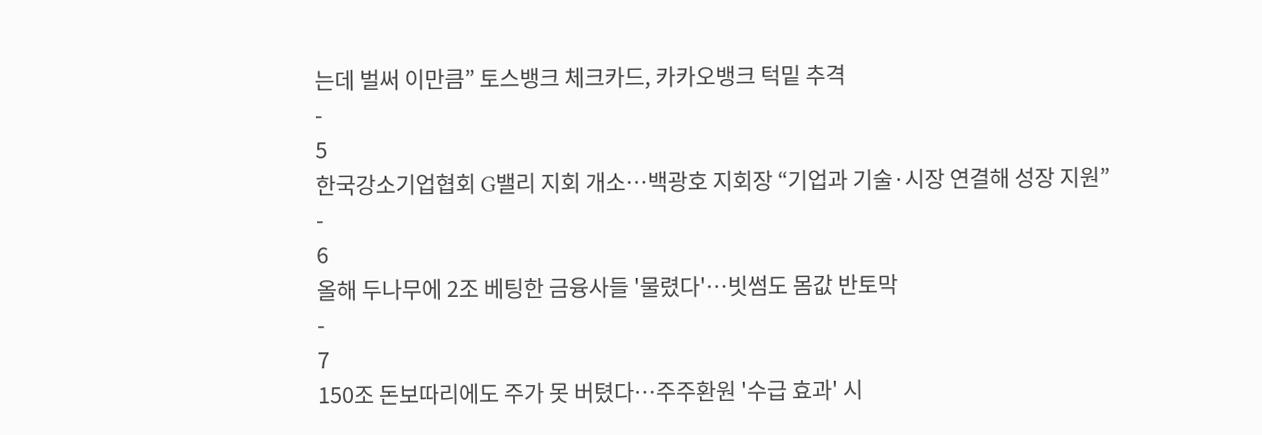는데 벌써 이만큼” 토스뱅크 체크카드, 카카오뱅크 턱밑 추격
-
5
한국강소기업협회 G밸리 지회 개소…백광호 지회장 “기업과 기술·시장 연결해 성장 지원”
-
6
올해 두나무에 2조 베팅한 금융사들 '물렸다'…빗썸도 몸값 반토막
-
7
150조 돈보따리에도 주가 못 버텼다…주주환원 '수급 효과' 시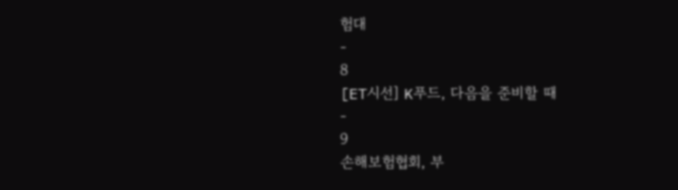험대
-
8
[ET시선] K푸드, 다음을 준비할 때
-
9
손해보험협회, 부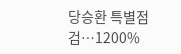당승환 특별점검…1200%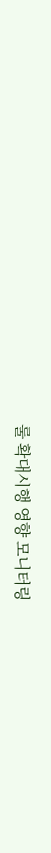룰 확대시행 영향 모니터링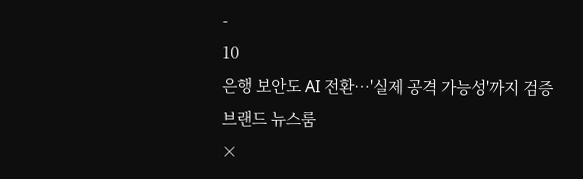-
10
은행 보안도 AI 전환…'실제 공격 가능성'까지 검증
브랜드 뉴스룸
×